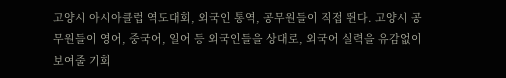고양시 아시아클럽 역도대회, 외국인 통역, 공무원들이 직접 뛴다. 고양시 공무원들이 영어, 중국어, 일어 등 외국인들을 상대로, 외국어 실력을 유감없이 보여줄 기회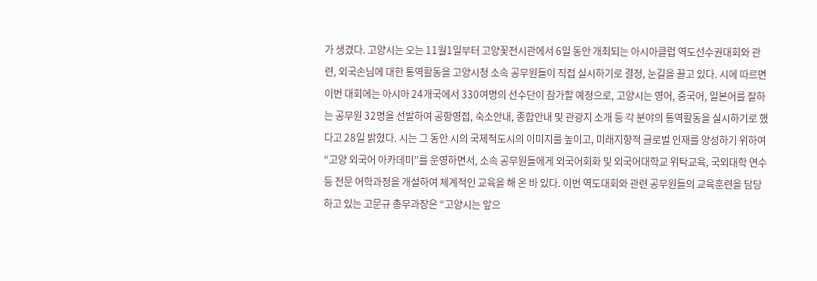가 생겼다. 고양시는 오는 11월1일부터 고양꽃전시관에서 6일 동안 개최되는 아시아클럽 역도선수권대회와 관련, 외국손님에 대한 통역활동을 고양시청 소속 공무원들이 직접 실시하기로 결정, 눈길을 끌고 있다. 시에 따르면 이번 대회에는 아시아 24개국에서 330여명의 선수단이 참가할 예정으로, 고양시는 영어, 중국어, 일본어를 잘하는 공무원 32명을 선발하여 공항영접, 숙소안내, 종합안내 및 관광지 소개 등 각 분야의 통역활동을 실시하기로 했다고 28일 밝혔다. 시는 그 동안 시의 국제적도시의 이미지를 높이고, 미래지향적 글로벌 인재를 양성하기 위하여 “고양 외국어 아카데미”를 운영하면서, 소속 공무원들에게 외국어회화 및 외국어대학교 위탁교육, 국외대학 연수 등 전문 어학과정을 개설하여 체계적인 교육을 해 온 바 있다. 이번 역도대회와 관련 공무원들의 교육훈련을 담당하고 있는 고문규 총무과장은 “고양시는 앞으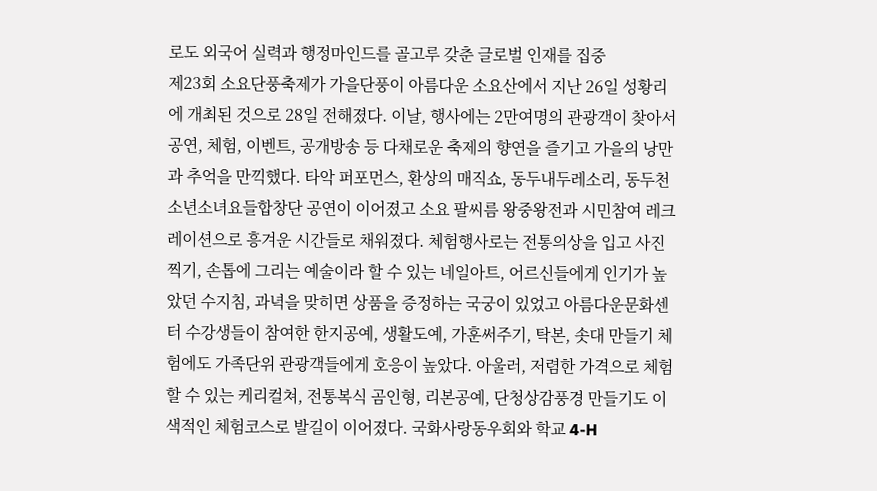로도 외국어 실력과 행정마인드를 골고루 갖춘 글로벌 인재를 집중
제23회 소요단풍축제가 가을단풍이 아름다운 소요산에서 지난 26일 성황리에 개최된 것으로 28일 전해졌다. 이날, 행사에는 2만여명의 관광객이 찾아서 공연, 체험, 이벤트, 공개방송 등 다채로운 축제의 향연을 즐기고 가을의 낭만과 추억을 만끽했다. 타악 퍼포먼스, 환상의 매직쇼, 동두내두레소리, 동두천소년소녀요들합창단 공연이 이어졌고 소요 팔씨름 왕중왕전과 시민참여 레크레이션으로 흥겨운 시간들로 채워졌다. 체험행사로는 전통의상을 입고 사진찍기, 손톱에 그리는 예술이라 할 수 있는 네일아트, 어르신들에게 인기가 높았던 수지침, 과녁을 맞히면 상품을 증정하는 국궁이 있었고 아름다운문화센터 수강생들이 참여한 한지공예, 생활도예, 가훈써주기, 탁본, 솟대 만들기 체험에도 가족단위 관광객들에게 호응이 높았다. 아울러, 저렴한 가격으로 체험할 수 있는 케리컬쳐, 전통복식 곰인형, 리본공예, 단청상감풍경 만들기도 이색적인 체험코스로 발길이 이어졌다. 국화사랑동우회와 학교 4-H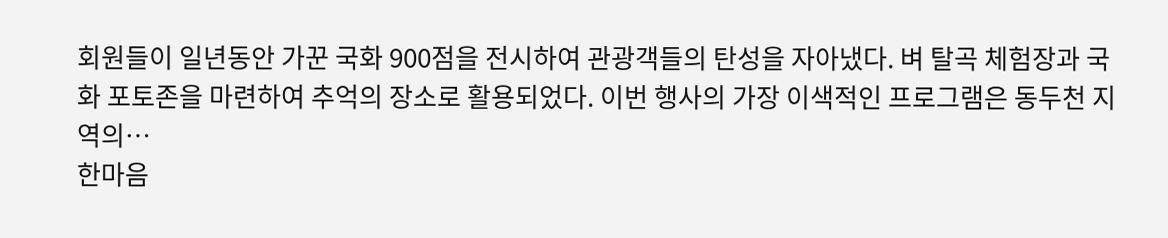회원들이 일년동안 가꾼 국화 900점을 전시하여 관광객들의 탄성을 자아냈다. 벼 탈곡 체험장과 국화 포토존을 마련하여 추억의 장소로 활용되었다. 이번 행사의 가장 이색적인 프로그램은 동두천 지역의…
한마음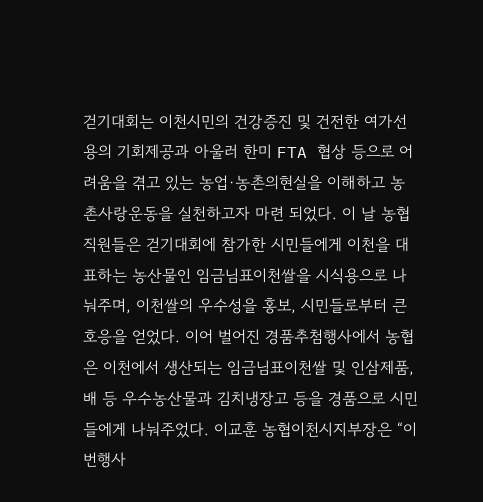걷기대회는 이천시민의 건강증진 및 건전한 여가선용의 기회제공과 아울러 한미 FTA 협상 등으로 어려움을 겪고 있는 농업·농촌의현실을 이해하고 농촌사랑운동을 실천하고자 마련 되었다. 이 날 농협 직원들은 걷기대회에 참가한 시민들에게 이천을 대표하는 농산물인 임금님표이천쌀을 시식용으로 나눠주며, 이천쌀의 우수성을 홍보, 시민들로부터 큰 호응을 얻었다. 이어 벌어진 경품추첨행사에서 농협은 이천에서 생산되는 임금님표이천쌀 및 인삼제품, 배 등 우수농산물과 김치냉장고 등을 경품으로 시민들에게 나눠주었다. 이교훈 농협이천시지부장은 “이번행사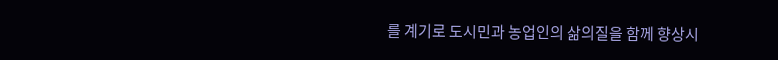를 계기로 도시민과 농업인의 삶의질을 함께 향상시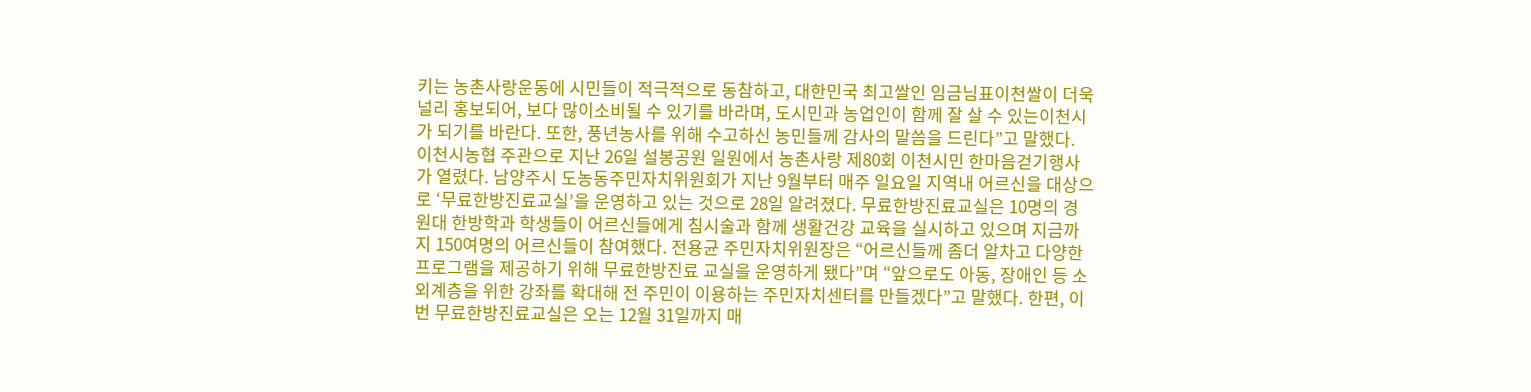키는 농촌사랑운동에 시민들이 적극적으로 동참하고, 대한민국 최고쌀인 임금님표이천쌀이 더욱 널리 홍보되어, 보다 많이소비될 수 있기를 바라며, 도시민과 농업인이 함께 잘 살 수 있는이천시가 되기를 바란다. 또한, 풍년농사를 위해 수고하신 농민들께 감사의 말씀을 드린다”고 말했다.
이천시농협 주관으로 지난 26일 설봉공원 일원에서 농촌사랑 제80회 이천시민 한마음걷기행사가 열렸다. 남양주시 도농동주민자치위원회가 지난 9월부터 매주 일요일 지역내 어르신을 대상으로 ‘무료한방진료교실’을 운영하고 있는 것으로 28일 알려졌다. 무료한방진료교실은 10명의 경원대 한방학과 학생들이 어르신들에게 침시술과 함께 생활건강 교육을 실시하고 있으며 지금까지 150여명의 어르신들이 참여했다. 전용균 주민자치위원장은 “어르신들께 좀더 알차고 다양한 프로그램을 제공하기 위해 무료한방진료 교실을 운영하게 됐다”며 “앞으로도 아동, 장애인 등 소외계층을 위한 강좌를 확대해 전 주민이 이용하는 주민자치센터를 만들겠다”고 말했다. 한편, 이번 무료한방진료교실은 오는 12월 31일까지 매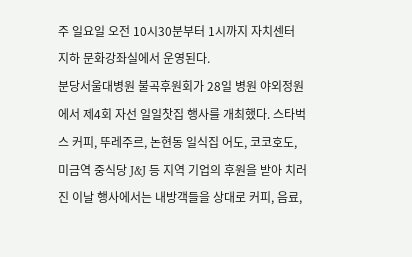주 일요일 오전 10시30분부터 1시까지 자치센터 지하 문화강좌실에서 운영된다.
분당서울대병원 불곡후원회가 28일 병원 야외정원에서 제4회 자선 일일찻집 행사를 개최했다. 스타벅스 커피, 뚜레주르, 논현동 일식집 어도, 코코호도, 미금역 중식당 J&J 등 지역 기업의 후원을 받아 치러진 이날 행사에서는 내방객들을 상대로 커피, 음료,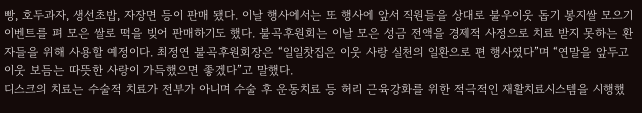빵, 호두과자, 생선초밥, 자장면 등이 판매 됐다. 이날 행사에서는 또 행사에 앞서 직원들을 상대로 불우이웃 돕기 봉지쌀 모으기 이벤트를 펴 모은 쌀로 떡을 빚어 판매하기도 했다. 불곡후원회는 이날 모은 성금 전액을 경제적 사정으로 치료 받지 못하는 환자들을 위해 사용할 예정이다. 최정연 불곡후원회장은 “일일찻집은 이웃 사랑 실천의 일환으로 편 행사였다”며 “연말을 앞두고 이웃 보듬는 따뜻한 사랑이 가득했으면 좋겠다”고 말했다.
디스크의 치료는 수술적 치료가 전부가 아니며 수술 후 운동치료 등 허리 근육강화를 위한 적극적인 재활치료시스템을 시행했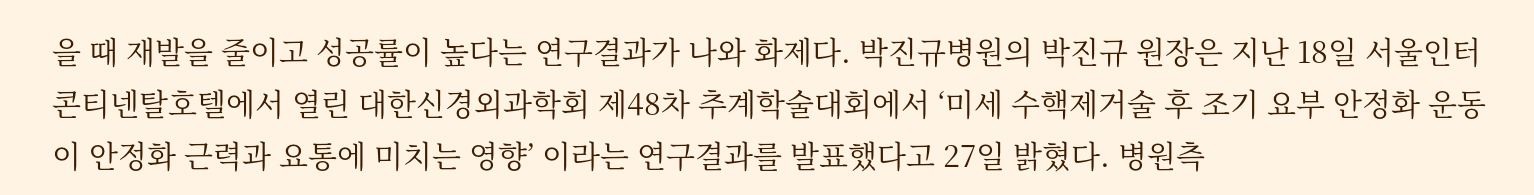을 때 재발을 줄이고 성공률이 높다는 연구결과가 나와 화제다. 박진규병원의 박진규 원장은 지난 18일 서울인터콘티넨탈호텔에서 열린 대한신경외과학회 제48차 추계학술대회에서 ‘미세 수핵제거술 후 조기 요부 안정화 운동이 안정화 근력과 요통에 미치는 영향’ 이라는 연구결과를 발표했다고 27일 밝혔다. 병원측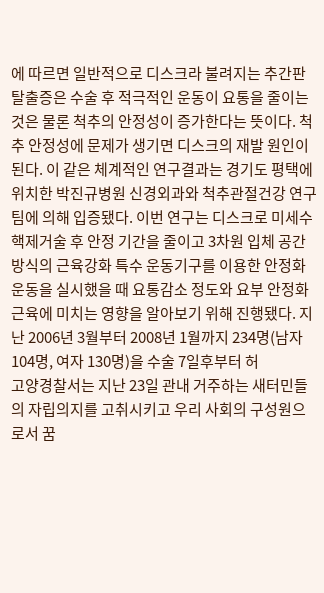에 따르면 일반적으로 디스크라 불려지는 추간판 탈출증은 수술 후 적극적인 운동이 요통을 줄이는 것은 물론 척추의 안정성이 증가한다는 뜻이다. 척추 안정성에 문제가 생기면 디스크의 재발 원인이 된다. 이 같은 체계적인 연구결과는 경기도 평택에 위치한 박진규병원 신경외과와 척추관절건강 연구팀에 의해 입증됐다. 이번 연구는 디스크로 미세수핵제거술 후 안정 기간을 줄이고 3차원 입체 공간방식의 근육강화 특수 운동기구를 이용한 안정화 운동을 실시했을 때 요통감소 정도와 요부 안정화 근육에 미치는 영향을 알아보기 위해 진행됐다. 지난 2006년 3월부터 2008년 1월까지 234명(남자 104명, 여자 130명)을 수술 7일후부터 허
고양경찰서는 지난 23일 관내 거주하는 새터민들의 자립의지를 고취시키고 우리 사회의 구성원으로서 꿈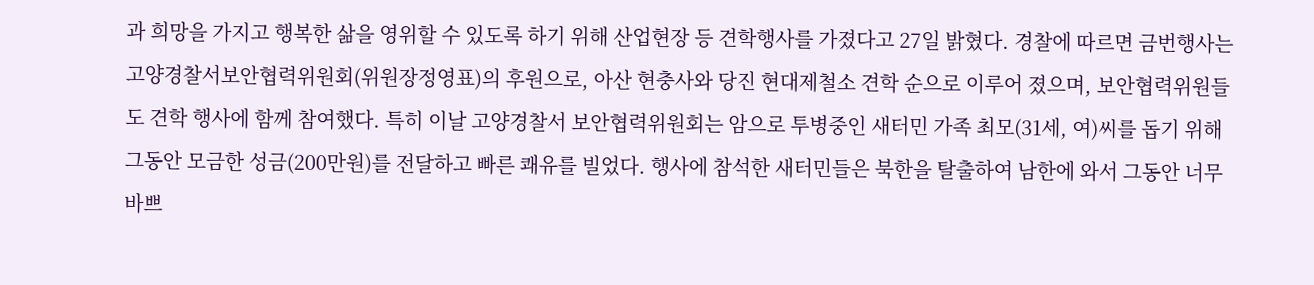과 희망을 가지고 행복한 삶을 영위할 수 있도록 하기 위해 산업현장 등 견학행사를 가졌다고 27일 밝혔다. 경찰에 따르면 금번행사는 고양경찰서보안협력위원회(위원장정영표)의 후원으로, 아산 현충사와 당진 현대제철소 견학 순으로 이루어 졌으며, 보안협력위원들도 견학 행사에 함께 참여했다. 특히 이날 고양경찰서 보안협력위원회는 암으로 투병중인 새터민 가족 최모(31세, 여)씨를 돕기 위해 그동안 모금한 성금(200만원)를 전달하고 빠른 쾌유를 빌었다. 행사에 참석한 새터민들은 북한을 탈출하여 남한에 와서 그동안 너무 바쁘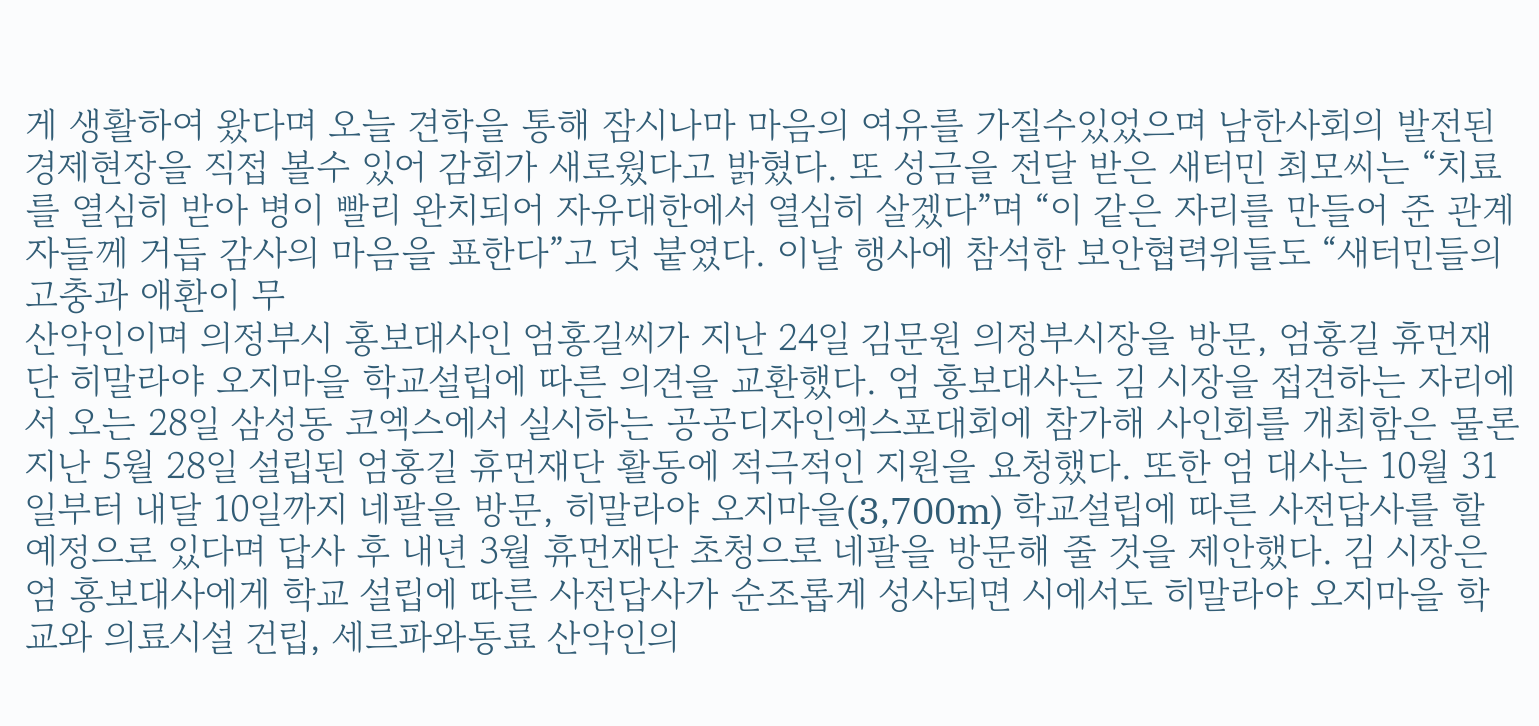게 생활하여 왔다며 오늘 견학을 통해 잠시나마 마음의 여유를 가질수있었으며 남한사회의 발전된 경제현장을 직접 볼수 있어 감회가 새로웠다고 밝혔다. 또 성금을 전달 받은 새터민 최모씨는 “치료를 열심히 받아 병이 빨리 완치되어 자유대한에서 열심히 살겠다”며 “이 같은 자리를 만들어 준 관계자들께 거듭 감사의 마음을 표한다”고 덧 붙였다. 이날 행사에 참석한 보안협력위들도 “새터민들의 고충과 애환이 무
산악인이며 의정부시 홍보대사인 엄홍길씨가 지난 24일 김문원 의정부시장을 방문, 엄홍길 휴먼재단 히말라야 오지마을 학교설립에 따른 의견을 교환했다. 엄 홍보대사는 김 시장을 접견하는 자리에서 오는 28일 삼성동 코엑스에서 실시하는 공공디자인엑스포대회에 참가해 사인회를 개최함은 물론 지난 5월 28일 설립된 엄홍길 휴먼재단 활동에 적극적인 지원을 요청했다. 또한 엄 대사는 10월 31일부터 내달 10일까지 네팔을 방문, 히말라야 오지마을(3,700m) 학교설립에 따른 사전답사를 할 예정으로 있다며 답사 후 내년 3월 휴먼재단 초청으로 네팔을 방문해 줄 것을 제안했다. 김 시장은 엄 홍보대사에게 학교 설립에 따른 사전답사가 순조롭게 성사되면 시에서도 히말라야 오지마을 학교와 의료시설 건립, 세르파와동료 산악인의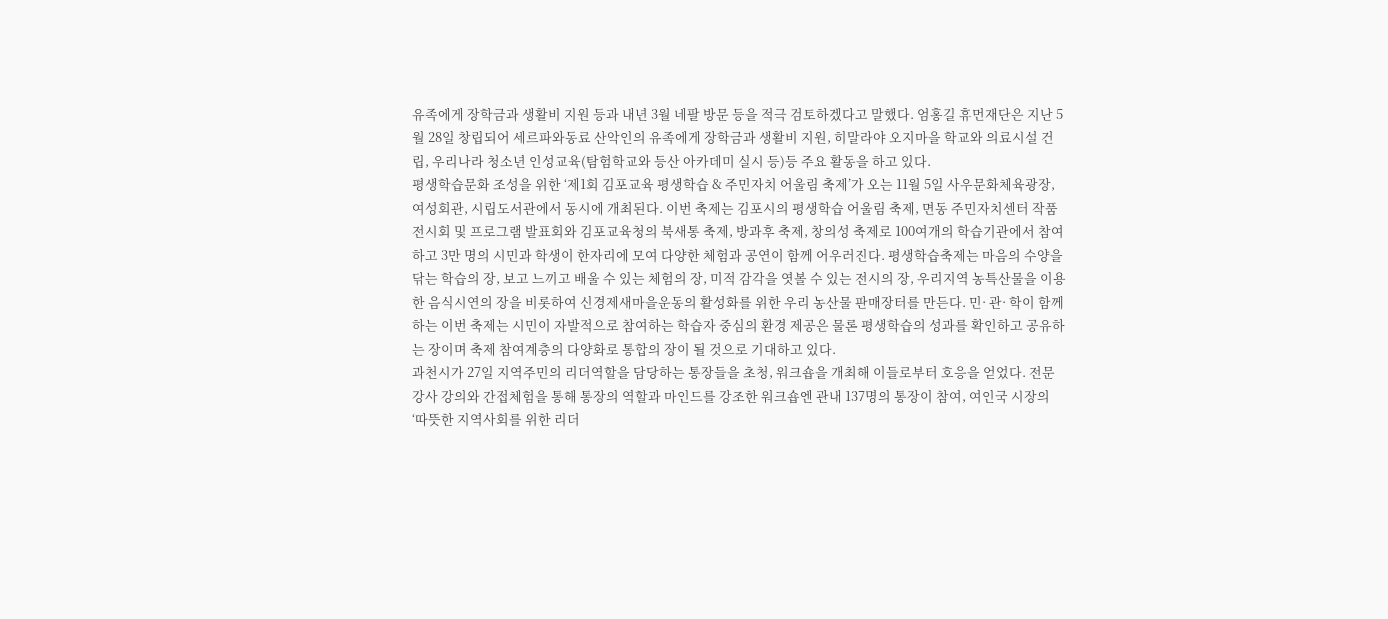유족에게 장학금과 생활비 지원 등과 내년 3월 네팔 방문 등을 적극 검토하겠다고 말했다. 엄홍길 휴먼재단은 지난 5월 28일 창립되어 세르파와동료 산악인의 유족에게 장학금과 생활비 지원, 히말라야 오지마을 학교와 의료시설 건립, 우리나라 청소년 인성교육(탐험학교와 등산 아카데미 실시 등)등 주요 활동을 하고 있다.
평생학습문화 조성을 위한 ‘제1회 김포교육 평생학습 & 주민자치 어울림 축제’가 오는 11월 5일 사우문화체육광장, 여성회관, 시립도서관에서 동시에 개최된다. 이번 축제는 김포시의 평생학습 어울림 축제, 면동 주민자치센터 작품전시회 및 프로그램 발표회와 김포교육청의 북새통 축제, 방과후 축제, 창의성 축제로 100여개의 학습기관에서 참여하고 3만 명의 시민과 학생이 한자리에 모여 다양한 체험과 공연이 함께 어우러진다. 평생학습축제는 마음의 수양을 닦는 학습의 장, 보고 느끼고 배울 수 있는 체험의 장, 미적 감각을 엿볼 수 있는 전시의 장, 우리지역 농특산물을 이용한 음식시연의 장을 비롯하여 신경제새마을운동의 활성화를 위한 우리 농산물 판매장터를 만든다. 민· 관· 학이 함께하는 이번 축제는 시민이 자발적으로 참여하는 학습자 중심의 환경 제공은 물론 평생학습의 성과를 확인하고 공유하는 장이며 축제 참여계층의 다양화로 통합의 장이 될 것으로 기대하고 있다.
과천시가 27일 지역주민의 리더역할을 담당하는 통장들을 초청, 워크숍을 개최해 이들로부터 호응을 얻었다. 전문 강사 강의와 간접체험을 통해 통장의 역할과 마인드를 강조한 워크숍엔 관내 137명의 통장이 참여, 여인국 시장의 ‘따뜻한 지역사회를 위한 리더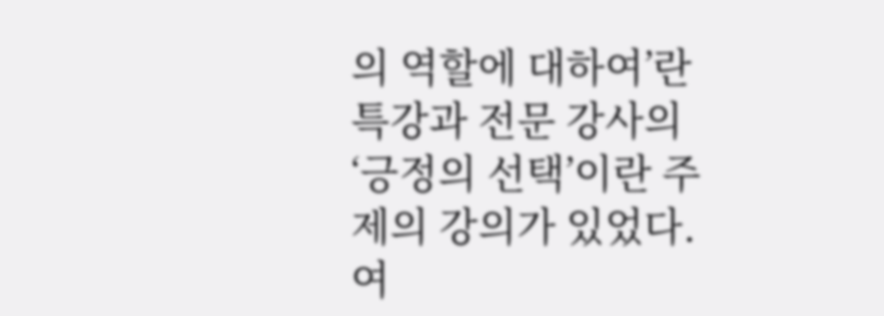의 역할에 대하여’란 특강과 전문 강사의 ‘긍정의 선택’이란 주제의 강의가 있었다. 여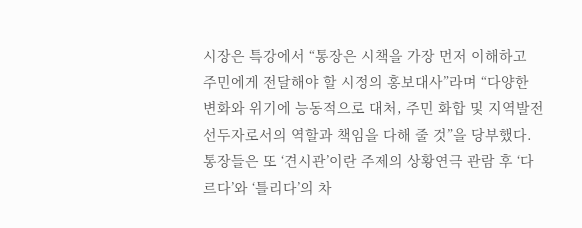시장은 특강에서 “통장은 시책을 가장 먼저 이해하고 주민에게 전달해야 할 시정의 홍보대사”라며 “다양한 변화와 위기에 능동적으로 대처, 주민 화합 및 지역발전 선두자로서의 역할과 책임을 다해 줄 것”을 당부했다. 통장들은 또 ‘견시관’이란 주제의 상황연극 관람 후 ‘다르다’와 ‘틀리다’의 차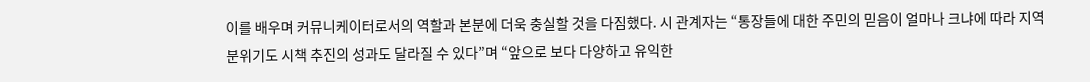이를 배우며 커뮤니케이터로서의 역할과 본분에 더욱 충실할 것을 다짐했다. 시 관계자는 “통장들에 대한 주민의 믿음이 얼마나 크냐에 따라 지역 분위기도 시책 추진의 성과도 달라질 수 있다”며 “앞으로 보다 다양하고 유익한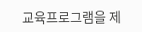교육프로그램을 제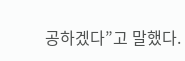공하겠다”고 말했다.